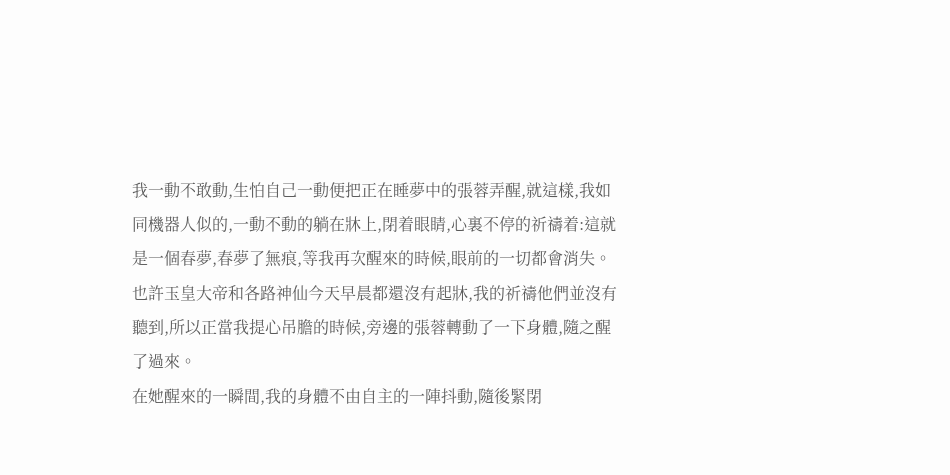我一動不敢動,生怕自己一動便把正在睡夢中的張蓉弄醒,就這樣,我如同機器人似的,一動不動的躺在牀上,閉着眼睛,心裏不停的祈禱着:這就是一個春夢,春夢了無痕,等我再次醒來的時候,眼前的一切都會消失。
也許玉皇大帝和各路神仙今天早晨都還沒有起牀,我的祈禱他們並沒有聽到,所以正當我提心吊膽的時候,旁邊的張蓉轉動了一下身體,隨之醒了過來。
在她醒來的一瞬間,我的身體不由自主的一陣抖動,隨後緊閉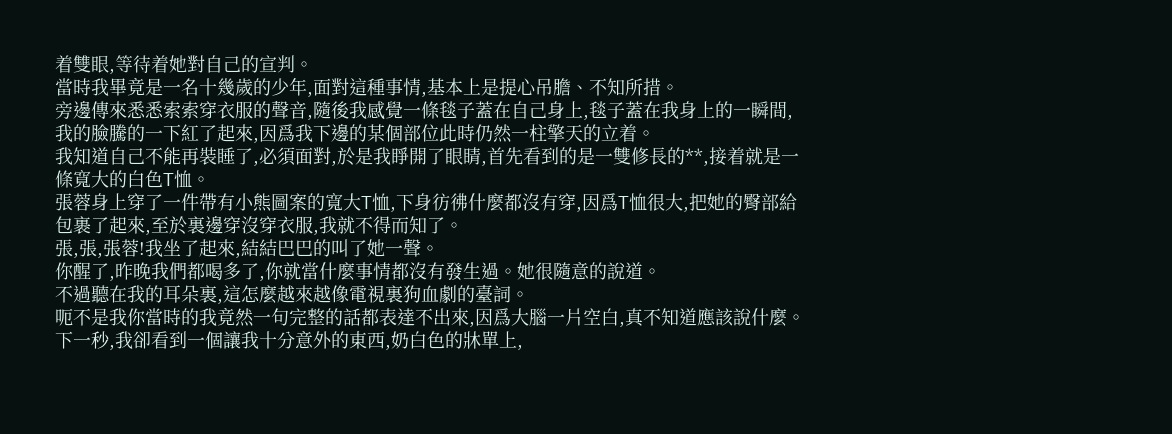着雙眼,等待着她對自己的宣判。
當時我畢竟是一名十幾歲的少年,面對這種事情,基本上是提心吊膽、不知所措。
旁邊傳來悉悉索索穿衣服的聲音,隨後我感覺一條毯子蓋在自己身上,毯子蓋在我身上的一瞬間,我的臉騰的一下紅了起來,因爲我下邊的某個部位此時仍然一柱擎天的立着。
我知道自己不能再裝睡了,必須面對,於是我睜開了眼睛,首先看到的是一雙修長的**,接着就是一條寬大的白色T恤。
張蓉身上穿了一件帶有小熊圖案的寬大T恤,下身彷彿什麼都沒有穿,因爲T恤很大,把她的臀部給包裹了起來,至於裏邊穿沒穿衣服,我就不得而知了。
張,張,張蓉!我坐了起來,結結巴巴的叫了她一聲。
你醒了,昨晚我們都喝多了,你就當什麼事情都沒有發生過。她很隨意的說道。
不過聽在我的耳朵裏,這怎麼越來越像電視裏狗血劇的臺詞。
呃不是我你當時的我竟然一句完整的話都表達不出來,因爲大腦一片空白,真不知道應該說什麼。
下一秒,我卻看到一個讓我十分意外的東西,奶白色的牀單上,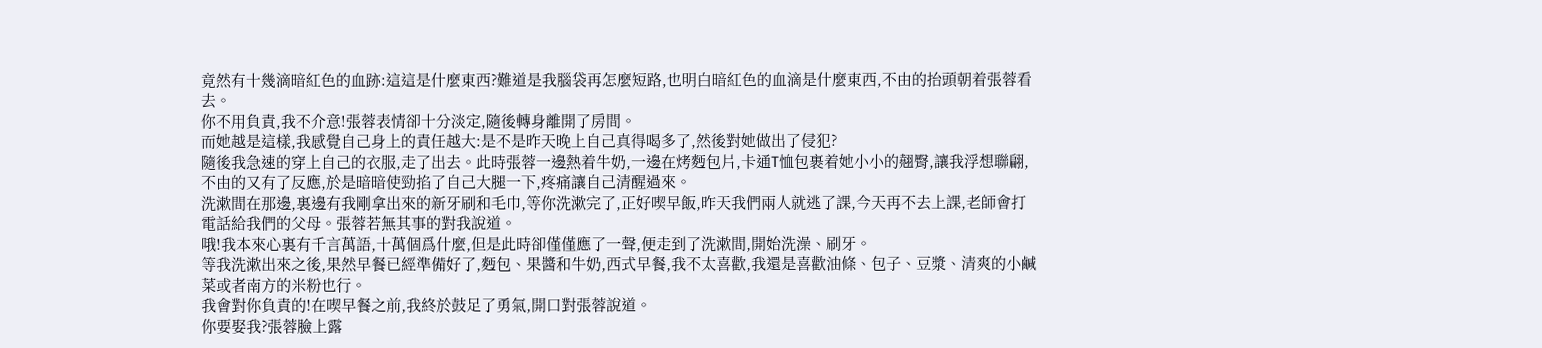竟然有十幾滴暗紅色的血跡:這這是什麼東西?難道是我腦袋再怎麼短路,也明白暗紅色的血滴是什麼東西,不由的抬頭朝着張蓉看去。
你不用負責,我不介意!張蓉表情卻十分淡定,隨後轉身離開了房間。
而她越是這樣,我感覺自己身上的責任越大:是不是昨天晚上自己真得喝多了,然後對她做出了侵犯?
隨後我急速的穿上自己的衣服,走了出去。此時張蓉一邊熱着牛奶,一邊在烤麪包片,卡通T恤包裹着她小小的翹臀,讓我浮想聯翩,不由的又有了反應,於是暗暗使勁掐了自己大腿一下,疼痛讓自己清醒過來。
洗漱間在那邊,裏邊有我剛拿出來的新牙刷和毛巾,等你洗漱完了,正好喫早飯,昨天我們兩人就逃了課,今天再不去上課,老師會打電話給我們的父母。張蓉若無其事的對我說道。
哦!我本來心裏有千言萬語,十萬個爲什麼,但是此時卻僅僅應了一聲,便走到了洗漱間,開始洗澡、刷牙。
等我洗漱出來之後,果然早餐已經準備好了,麪包、果醬和牛奶,西式早餐,我不太喜歡,我還是喜歡油條、包子、豆漿、清爽的小鹹菜或者南方的米粉也行。
我會對你負責的!在喫早餐之前,我終於鼓足了勇氣,開口對張蓉說道。
你要娶我?張蓉臉上露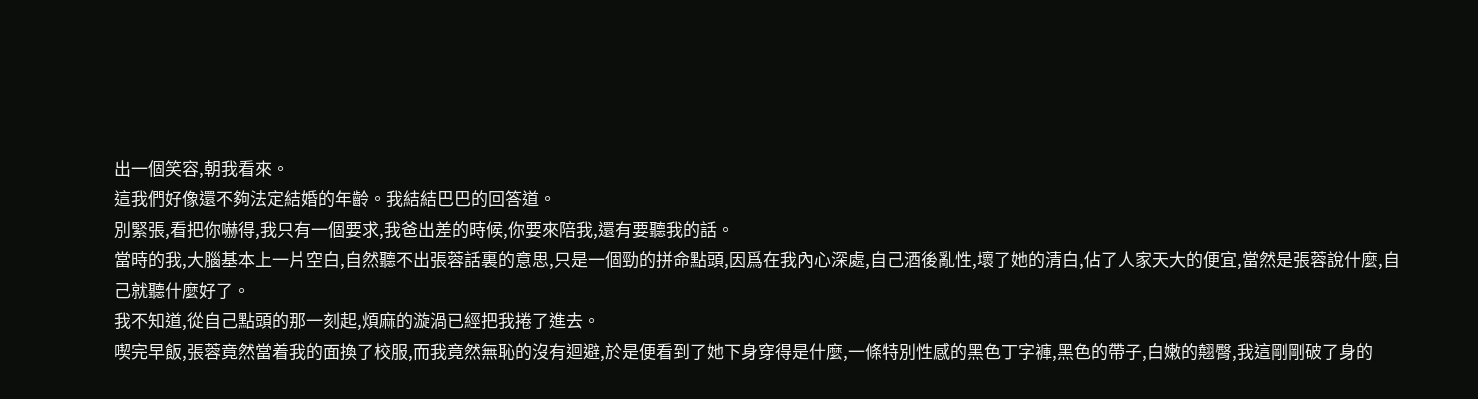出一個笑容,朝我看來。
這我們好像還不夠法定結婚的年齡。我結結巴巴的回答道。
別緊張,看把你嚇得,我只有一個要求,我爸出差的時候,你要來陪我,還有要聽我的話。
當時的我,大腦基本上一片空白,自然聽不出張蓉話裏的意思,只是一個勁的拼命點頭,因爲在我內心深處,自己酒後亂性,壞了她的清白,佔了人家天大的便宜,當然是張蓉說什麼,自己就聽什麼好了。
我不知道,從自己點頭的那一刻起,煩麻的漩渦已經把我捲了進去。
喫完早飯,張蓉竟然當着我的面換了校服,而我竟然無恥的沒有迴避,於是便看到了她下身穿得是什麼,一條特別性感的黑色丁字褲,黑色的帶子,白嫩的翹臀,我這剛剛破了身的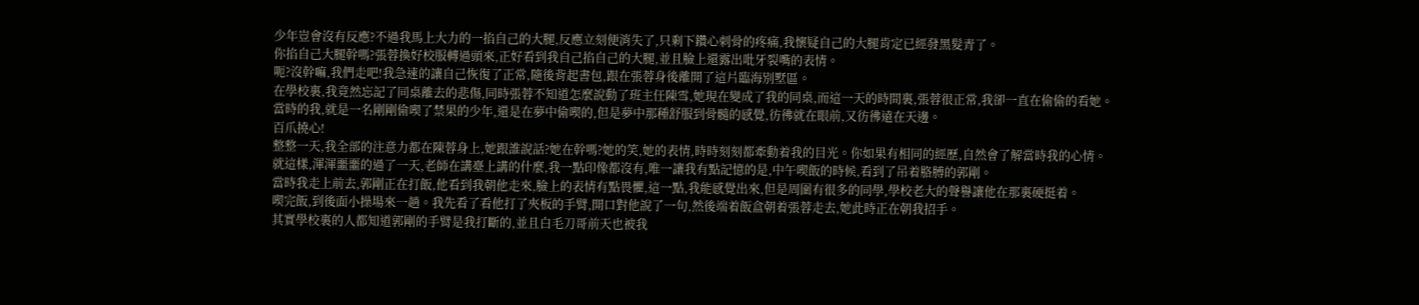少年豈會沒有反應?不過我馬上大力的一掐自己的大腿,反應立刻便消失了,只剩下鑽心刺骨的疼痛,我懷疑自己的大腿肯定已經發黑髮青了。
你掐自己大腿幹嗎?張蓉換好校服轉過頭來,正好看到我自己掐自己的大腿,並且臉上還露出吡牙裂嘴的表情。
呃?沒幹嘛,我們走吧!我急速的讓自己恢復了正常,隨後背起書包,跟在張蓉身後離開了這片臨海別墅區。
在學校裏,我竟然忘記了同桌離去的悲傷,同時張蓉不知道怎麼說動了班主任陳雪,她現在變成了我的同桌,而這一天的時間裏,張蓉很正常,我卻一直在偷偷的看她。
當時的我,就是一名剛剛偷喫了禁果的少年,還是在夢中偷喫的,但是夢中那種舒服到骨髓的感覺,彷彿就在眼前,又彷彿遠在天邊。
百爪撓心!
整整一天,我全部的注意力都在陳蓉身上,她跟誰說話?她在幹嗎?她的笑,她的表情,時時刻刻都牽動着我的目光。你如果有相同的經歷,自然會了解當時我的心情。
就這樣,渾渾噩噩的過了一天,老師在講臺上講的什麼,我一點印像都沒有,唯一讓我有點記憶的是,中午喫飯的時候,看到了吊着胳膊的郭剛。
當時我走上前去,郭剛正在打飯,他看到我朝他走來,臉上的表情有點畏懼,這一點,我能感覺出來,但是周圍有很多的同學,學校老大的聲譽讓他在那裏硬挺着。
喫完飯,到後面小操場來一趟。我先看了看他打了夾板的手臂,開口對他說了一句,然後端着飯盒朝着張蓉走去,她此時正在朝我招手。
其實學校裏的人都知道郭剛的手臂是我打斷的,並且白毛刀哥前天也被我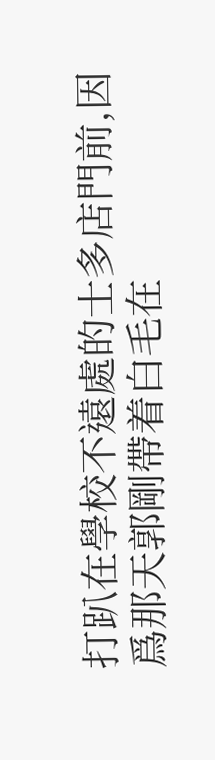打趴在學校不遠處的士多店門前,因爲那天郭剛帶着白毛在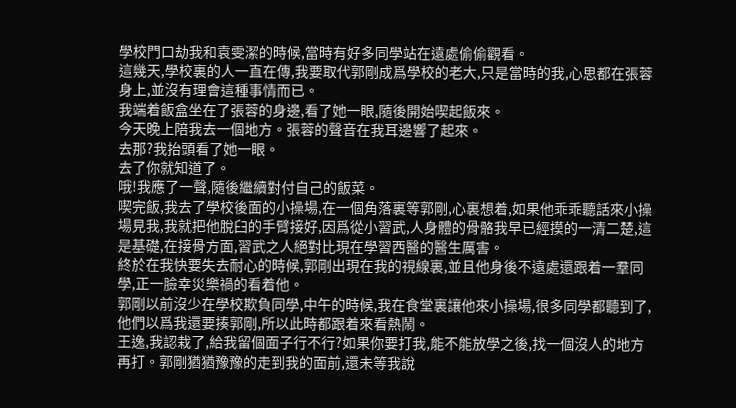學校門口劫我和袁雯潔的時候,當時有好多同學站在遠處偷偷觀看。
這幾天,學校裏的人一直在傳,我要取代郭剛成爲學校的老大,只是當時的我,心思都在張蓉身上,並沒有理會這種事情而已。
我端着飯盒坐在了張蓉的身邊,看了她一眼,隨後開始喫起飯來。
今天晚上陪我去一個地方。張蓉的聲音在我耳邊響了起來。
去那?我抬頭看了她一眼。
去了你就知道了。
哦!我應了一聲,隨後繼續對付自己的飯菜。
喫完飯,我去了學校後面的小操場,在一個角落裏等郭剛,心裏想着,如果他乖乖聽話來小操場見我,我就把他脫臼的手臂接好,因爲從小習武,人身體的骨骼我早已經摸的一清二楚,這是基礎,在接骨方面,習武之人絕對比現在學習西醫的醫生厲害。
終於在我快要失去耐心的時候,郭剛出現在我的視線裏,並且他身後不遠處還跟着一羣同學,正一臉幸災樂禍的看着他。
郭剛以前沒少在學校欺負同學,中午的時候,我在食堂裏讓他來小操場,很多同學都聽到了,他們以爲我還要揍郭剛,所以此時都跟着來看熱鬧。
王逸,我認栽了,給我留個面子行不行?如果你要打我,能不能放學之後,找一個沒人的地方再打。郭剛猶猶豫豫的走到我的面前,還未等我說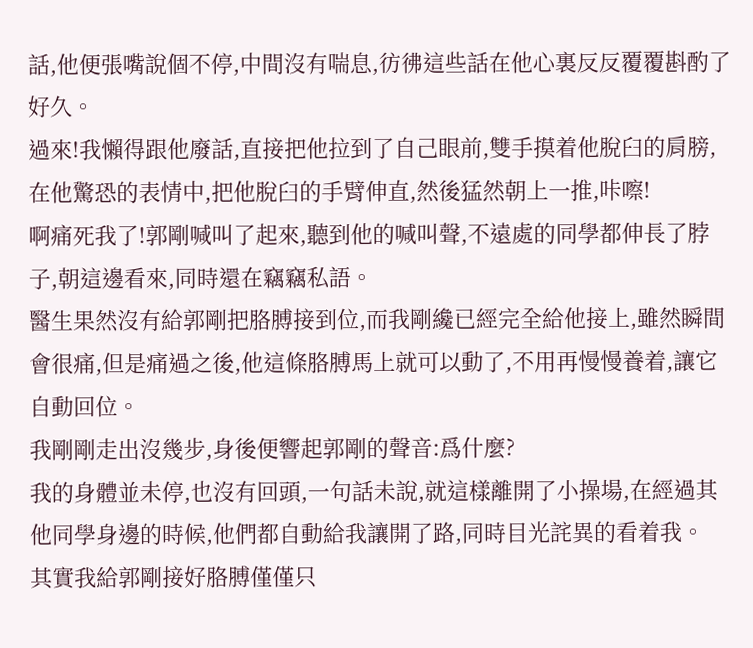話,他便張嘴說個不停,中間沒有喘息,彷彿這些話在他心裏反反覆覆斟酌了好久。
過來!我懶得跟他廢話,直接把他拉到了自己眼前,雙手摸着他脫臼的肩膀,在他驚恐的表情中,把他脫臼的手臂伸直,然後猛然朝上一推,咔嚓!
啊痛死我了!郭剛喊叫了起來,聽到他的喊叫聲,不遠處的同學都伸長了脖子,朝這邊看來,同時還在竊竊私語。
醫生果然沒有給郭剛把胳膊接到位,而我剛纔已經完全給他接上,雖然瞬間會很痛,但是痛過之後,他這條胳膊馬上就可以動了,不用再慢慢養着,讓它自動回位。
我剛剛走出沒幾步,身後便響起郭剛的聲音:爲什麼?
我的身體並未停,也沒有回頭,一句話未說,就這樣離開了小操場,在經過其他同學身邊的時候,他們都自動給我讓開了路,同時目光詫異的看着我。
其實我給郭剛接好胳膊僅僅只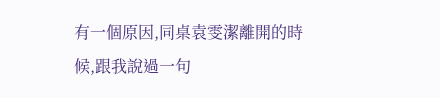有一個原因,同桌袁雯潔離開的時候,跟我說過一句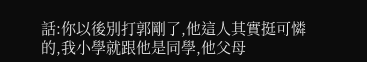話:你以後別打郭剛了,他這人其實挺可憐的,我小學就跟他是同學,他父母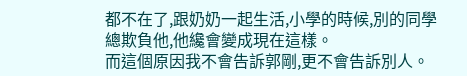都不在了,跟奶奶一起生活,小學的時候,別的同學總欺負他,他纔會變成現在這樣。
而這個原因我不會告訴郭剛,更不會告訴別人。